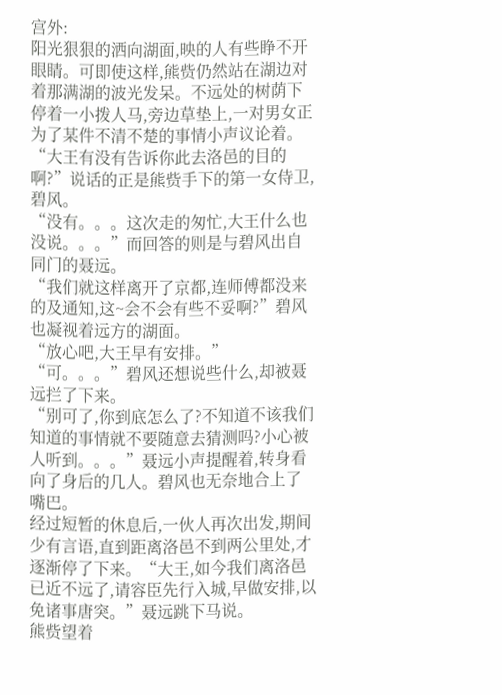宫外:
阳光狠狠的洒向湖面,映的人有些睁不开眼睛。可即使这样,熊赀仍然站在湖边对着那满湖的波光发呆。不远处的树荫下停着一小拨人马,旁边草垫上,一对男女正为了某件不清不楚的事情小声议论着。
“大王有没有告诉你此去洛邑的目的啊?”说话的正是熊赀手下的第一女侍卫,碧风。
“没有。。。这次走的匆忙,大王什么也没说。。。”而回答的则是与碧风出自同门的聂远。
“我们就这样离开了京都,连师傅都没来的及通知,这~会不会有些不妥啊?”碧风也凝视着远方的湖面。
“放心吧,大王早有安排。”
“可。。。”碧风还想说些什么,却被聂远拦了下来。
“别可了,你到底怎么了?不知道不该我们知道的事情就不要随意去猜测吗?小心被人听到。。。”聂远小声提醒着,转身看向了身后的几人。碧风也无奈地合上了嘴巴。
经过短暂的休息后,一伙人再次出发,期间少有言语,直到距离洛邑不到两公里处,才逐渐停了下来。“大王,如今我们离洛邑已近不远了,请容臣先行入城,早做安排,以免诸事唐突。”聂远跳下马说。
熊赀望着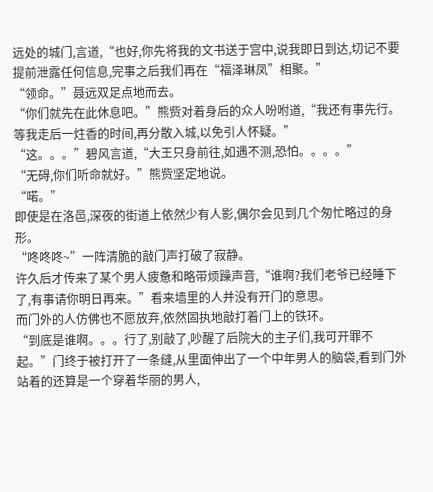远处的城门,言道,“也好,你先将我的文书送于宫中,说我即日到达,切记不要提前泄露任何信息,完事之后我们再在“福泽琳凤”相聚。”
“领命。”聂远双足点地而去。
“你们就先在此休息吧。”熊赀对着身后的众人吩咐道,“我还有事先行。等我走后一炷香的时间,再分散入城,以免引人怀疑。”
“这。。。”碧风言道,“大王只身前往,如遇不测,恐怕。。。。”
“无碍,你们听命就好。”熊赀坚定地说。
“喏。”
即使是在洛邑,深夜的街道上依然少有人影,偶尔会见到几个匆忙略过的身形。
“咚咚咚~”一阵清脆的敲门声打破了寂静。
许久后才传来了某个男人疲惫和略带烦躁声音,“谁啊?我们老爷已经睡下了,有事请你明日再来。”看来墙里的人并没有开门的意思。
而门外的人仿佛也不愿放弃,依然固执地敲打着门上的铁环。
“到底是谁啊。。。行了,别敲了,吵醒了后院大的主子们,我可开罪不起。”门终于被打开了一条缝,从里面伸出了一个中年男人的脑袋,看到门外站着的还算是一个穿着华丽的男人,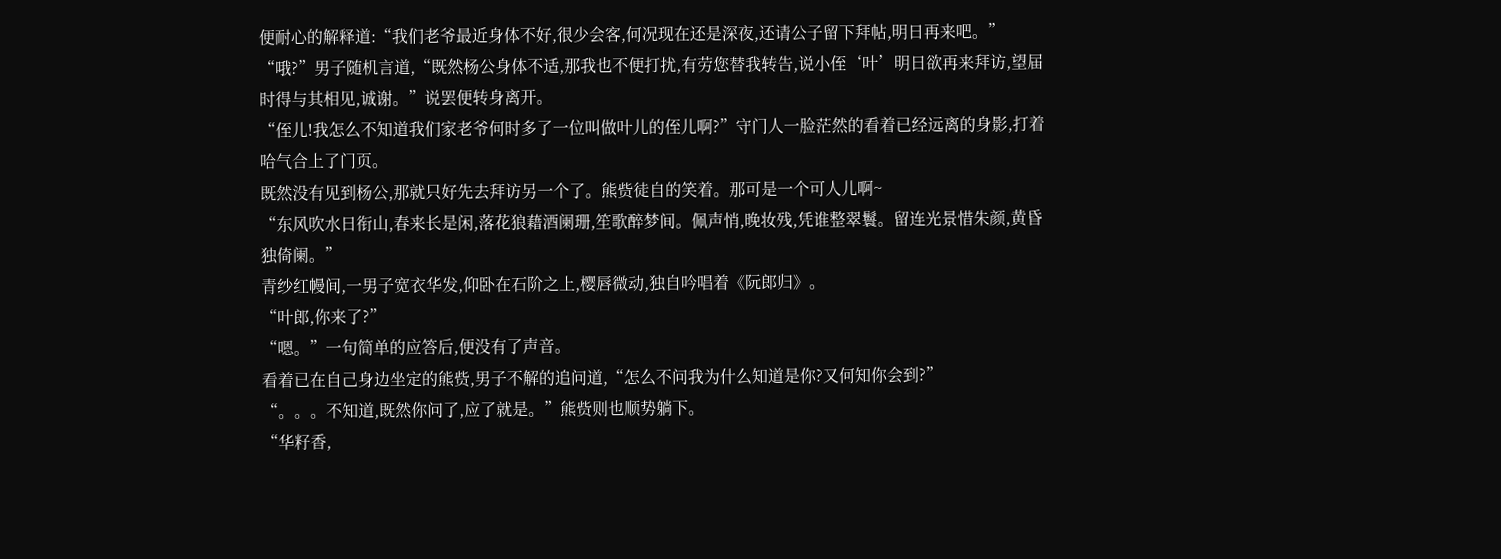便耐心的解释道:“我们老爷最近身体不好,很少会客,何况现在还是深夜,还请公子留下拜帖,明日再来吧。”
“哦?”男子随机言道,“既然杨公身体不适,那我也不便打扰,有劳您替我转告,说小侄‘叶’明日欲再来拜访,望届时得与其相见,诚谢。”说罢便转身离开。
“侄儿!我怎么不知道我们家老爷何时多了一位叫做叶儿的侄儿啊?”守门人一脸茫然的看着已经远离的身影,打着哈气合上了门页。
既然没有见到杨公,那就只好先去拜访另一个了。熊赀徒自的笑着。那可是一个可人儿啊~
“东风吹水日衔山,春来长是闲,落花狼藉酒阑珊,笙歌醉梦间。佩声悄,晚妆残,凭谁整翠鬟。留连光景惜朱颜,黄昏独倚阑。”
青纱红幔间,一男子宽衣华发,仰卧在石阶之上,樱唇微动,独自吟唱着《阮郎归》。
“叶郎,你来了?”
“嗯。”一句简单的应答后,便没有了声音。
看着已在自己身边坐定的熊赀,男子不解的追问道,“怎么不问我为什么知道是你?又何知你会到?”
“。。。不知道,既然你问了,应了就是。”熊赀则也顺势躺下。
“华籽香,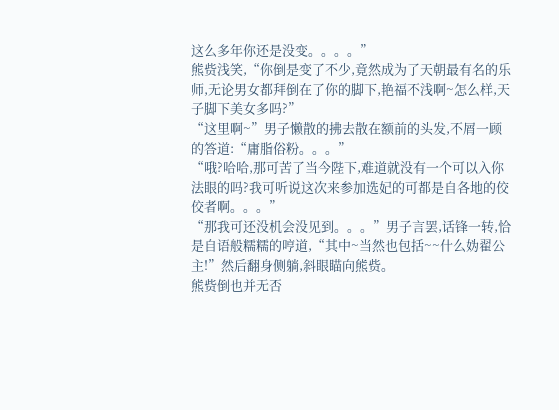这么多年你还是没变。。。。”
熊赀浅笑,“你倒是变了不少,竟然成为了天朝最有名的乐师,无论男女都拜倒在了你的脚下,艳福不浅啊~怎么样,天子脚下美女多吗?”
“这里啊~”男子懒散的拂去散在额前的头发,不屑一顾的答道:“庸脂俗粉。。。”
“哦?哈哈,那可苦了当今陛下,难道就没有一个可以入你法眼的吗?我可听说这次来参加选妃的可都是自各地的佼佼者啊。。。”
“那我可还没机会没见到。。。”男子言罢,话锋一转,恰是自语般糯糯的哼道,“其中~当然也包括~~什么妫翟公主!”然后翻身侧躺,斜眼瞄向熊赀。
熊赀倒也并无否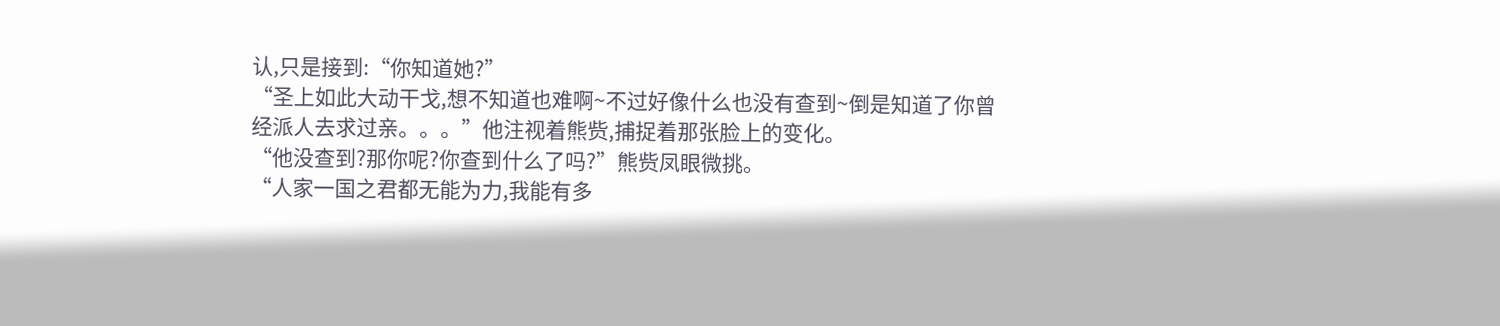认,只是接到:“你知道她?”
“圣上如此大动干戈,想不知道也难啊~不过好像什么也没有查到~倒是知道了你曾经派人去求过亲。。。”他注视着熊赀,捕捉着那张脸上的变化。
“他没查到?那你呢?你查到什么了吗?”熊赀凤眼微挑。
“人家一国之君都无能为力,我能有多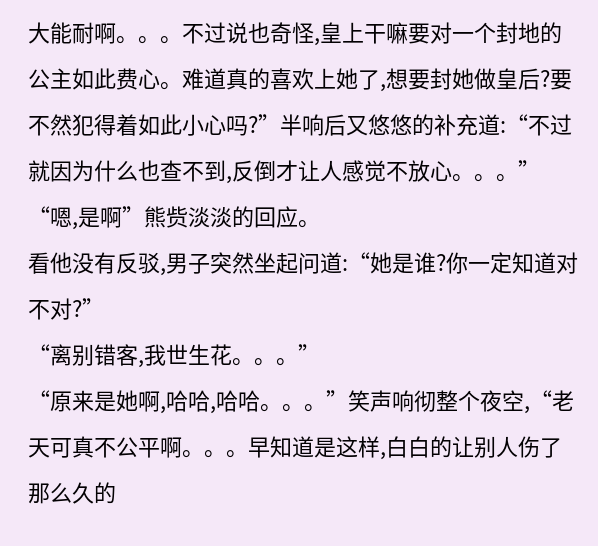大能耐啊。。。不过说也奇怪,皇上干嘛要对一个封地的公主如此费心。难道真的喜欢上她了,想要封她做皇后?要不然犯得着如此小心吗?”半响后又悠悠的补充道:“不过就因为什么也查不到,反倒才让人感觉不放心。。。”
“嗯,是啊”熊赀淡淡的回应。
看他没有反驳,男子突然坐起问道:“她是谁?你一定知道对不对?”
“离别错客,我世生花。。。”
“原来是她啊,哈哈,哈哈。。。”笑声响彻整个夜空,“老天可真不公平啊。。。早知道是这样,白白的让别人伤了那么久的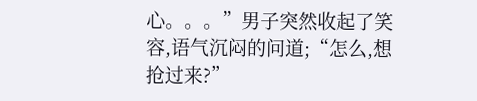心。。。”男子突然收起了笑容,语气沉闷的问道;“怎么,想抢过来?”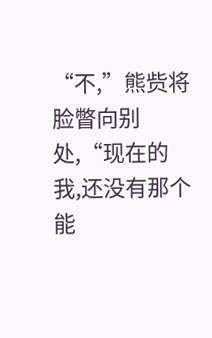“不,”熊赀将脸瞥向别处,“现在的我,还没有那个能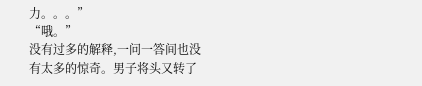力。。。”
“哦。”
没有过多的解释,一问一答间也没有太多的惊奇。男子将头又转了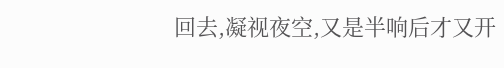回去,凝视夜空,又是半响后才又开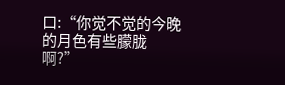口:“你觉不觉的今晚的月色有些朦胧啊?”